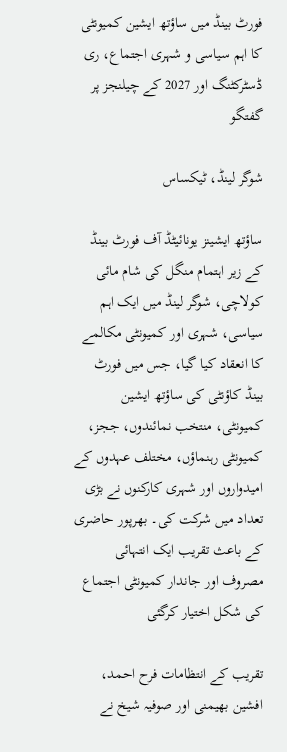فورٹ بینڈ میں ساؤتھ ایشین کمیونٹی کا اہم سیاسی و شہری اجتماع، ری ڈسٹرکٹنگ اور 2027 کے چیلنجز پر گفتگو

شوگر لینڈ، ٹیکساس

ساؤتھ ایشینز یونائیٹڈ آف فورٹ بینڈ کے زیر اہتمام منگل کی شام مائی کولاچی، شوگر لینڈ میں ایک اہم سیاسی، شہری اور کمیونٹی مکالمے کا انعقاد کیا گیا، جس میں فورٹ بینڈ کاؤنٹی کی ساؤتھ ایشین کمیونٹی، منتخب نمائندوں، ججز، کمیونٹی رہنماؤں، مختلف عہدوں کے امیدواروں اور شہری کارکنوں نے بڑی تعداد میں شرکت کی۔ بھرپور حاضری کے باعث تقریب ایک انتہائی مصروف اور جاندار کمیونٹی اجتماع کی شکل اختیار کرگئی

تقریب کے انتظامات فرح احمد، افشین بھیمنی اور صوفیہ شیخ نے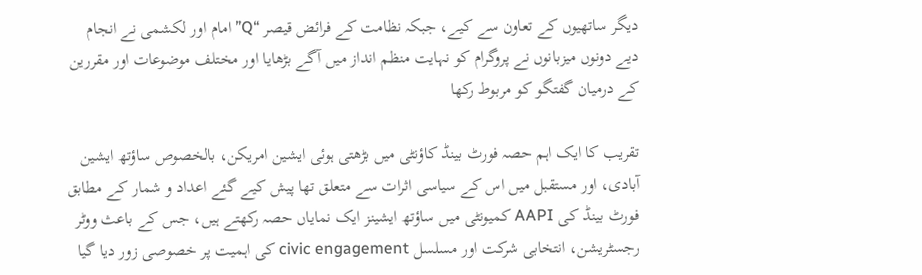دیگر ساتھیوں کے تعاون سے کیے، جبکہ نظامت کے فرائض قیصر “Q” امام اور لکشمی نے انجام دیے دونوں میزبانوں نے پروگرام کو نہایت منظم انداز میں آگے بڑھایا اور مختلف موضوعات اور مقررین کے درمیان گفتگو کو مربوط رکھا

تقریب کا ایک اہم حصہ فورٹ بینڈ کاؤنٹی میں بڑھتی ہوئی ایشین امریکن، بالخصوص ساؤتھ ایشین آبادی، اور مستقبل میں اس کے سیاسی اثرات سے متعلق تھا پیش کیے گئے اعداد و شمار کے مطابق فورٹ بینڈ کی AAPI کمیونٹی میں ساؤتھ ایشینز ایک نمایاں حصہ رکھتے ہیں، جس کے باعث ووٹر رجسٹریشن، انتخابی شرکت اور مسلسل civic engagement کی اہمیت پر خصوصی زور دیا گیا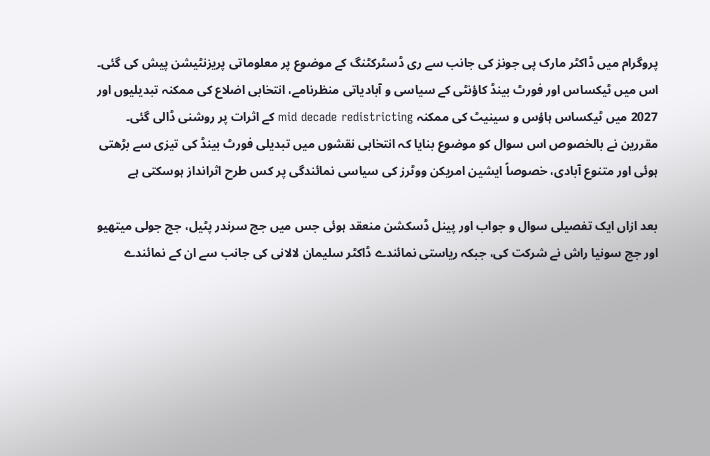پروگرام میں ڈاکٹر مارک پی جونز کی جانب سے ری ڈسٹرکٹنگ کے موضوع پر معلوماتی پریزنٹیشن پیش کی گئی۔ اس میں ٹیکساس اور فورٹ بینڈ کاؤنٹی کے سیاسی و آبادیاتی منظرنامے، انتخابی اضلاع کی ممکنہ تبدیلیوں اور 2027 میں ٹیکساس ہاؤس و سینیٹ کی ممکنہ mid decade redistricting کے اثرات پر روشنی ڈالی گئی۔ مقررین نے بالخصوص اس سوال کو موضوع بنایا کہ انتخابی نقشوں میں تبدیلی فورٹ بینڈ کی تیزی سے بڑھتی ہوئی اور متنوع آبادی، خصوصاً ایشین امریکن ووٹرز کی سیاسی نمائندگی پر کس طرح اثرانداز ہوسکتی ہے

بعد ازاں ایک تفصیلی سوال و جواب اور پینل ڈسکشن منعقد ہوئی جس میں جج سرندر پٹیل، جج جولی میتھیو اور جج سونیا راش نے شرکت کی، جبکہ ریاستی نمائندے ڈاکٹر سلیمان لالانی کی جانب سے ان کے نمائندے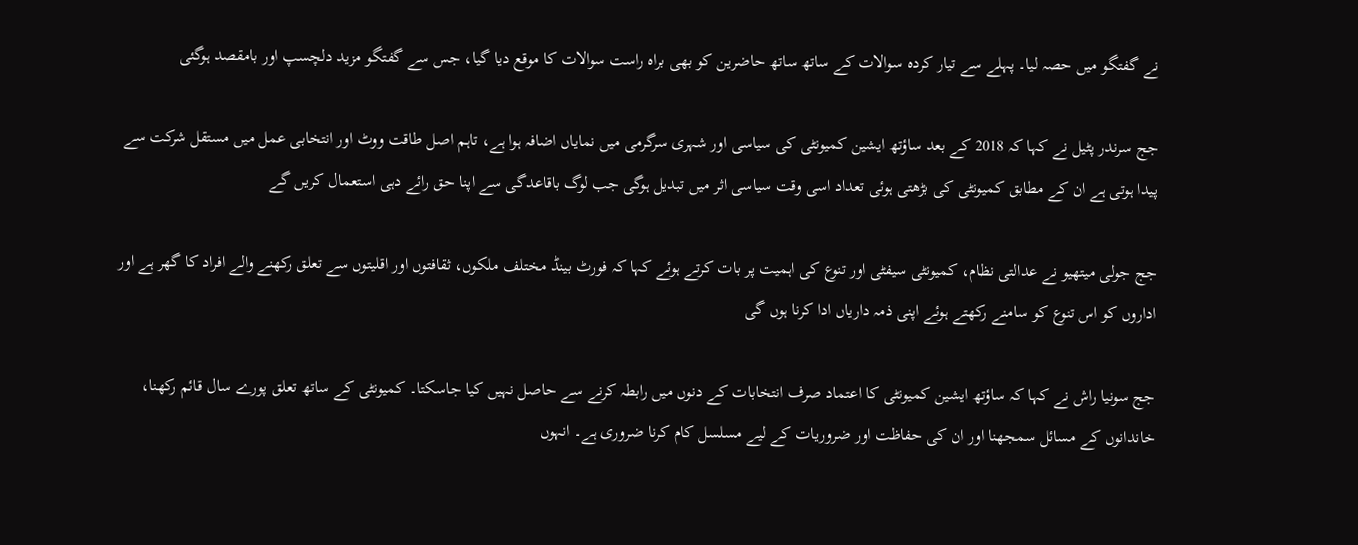نے گفتگو میں حصہ لیا۔ پہلے سے تیار کردہ سوالات کے ساتھ ساتھ حاضرین کو بھی براہ راست سوالات کا موقع دیا گیا، جس سے گفتگو مزید دلچسپ اور بامقصد ہوگئی

جج سرندر پٹیل نے کہا کہ 2018 کے بعد ساؤتھ ایشین کمیونٹی کی سیاسی اور شہری سرگرمی میں نمایاں اضافہ ہوا ہے، تاہم اصل طاقت ووٹ اور انتخابی عمل میں مستقل شرکت سے پیدا ہوتی ہے ان کے مطابق کمیونٹی کی بڑھتی ہوئی تعداد اسی وقت سیاسی اثر میں تبدیل ہوگی جب لوگ باقاعدگی سے اپنا حق رائے دہی استعمال کریں گے

جج جولی میتھیو نے عدالتی نظام، کمیونٹی سیفٹی اور تنوع کی اہمیت پر بات کرتے ہوئے کہا کہ فورٹ بینڈ مختلف ملکوں، ثقافتوں اور اقلیتوں سے تعلق رکھنے والے افراد کا گھر ہے اور اداروں کو اس تنوع کو سامنے رکھتے ہوئے اپنی ذمہ داریاں ادا کرنا ہوں گی

جج سونیا راش نے کہا کہ ساؤتھ ایشین کمیونٹی کا اعتماد صرف انتخابات کے دنوں میں رابطہ کرنے سے حاصل نہیں کیا جاسکتا۔ کمیونٹی کے ساتھ تعلق پورے سال قائم رکھنا، خاندانوں کے مسائل سمجھنا اور ان کی حفاظت اور ضروریات کے لیے مسلسل کام کرنا ضروری ہے۔ انہوں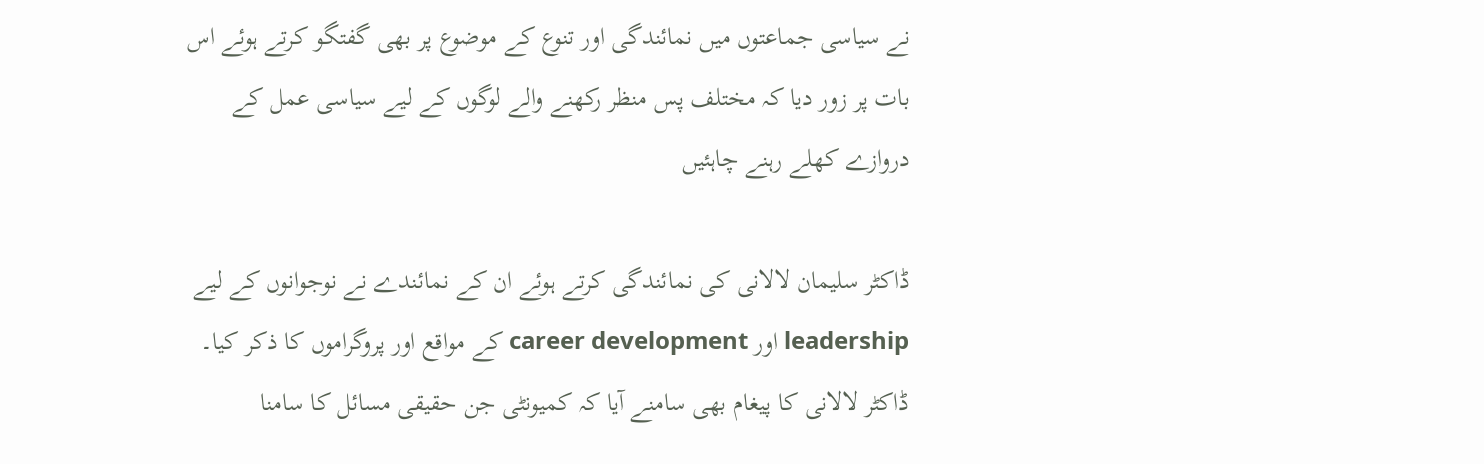نے سیاسی جماعتوں میں نمائندگی اور تنوع کے موضوع پر بھی گفتگو کرتے ہوئے اس بات پر زور دیا کہ مختلف پس منظر رکھنے والے لوگوں کے لیے سیاسی عمل کے دروازے کھلے رہنے چاہئیں

ڈاکٹر سلیمان لالانی کی نمائندگی کرتے ہوئے ان کے نمائندے نے نوجوانوں کے لیے leadership اور career development کے مواقع اور پروگراموں کا ذکر کیا۔ ڈاکٹر لالانی کا پیغام بھی سامنے آیا کہ کمیونٹی جن حقیقی مسائل کا سامنا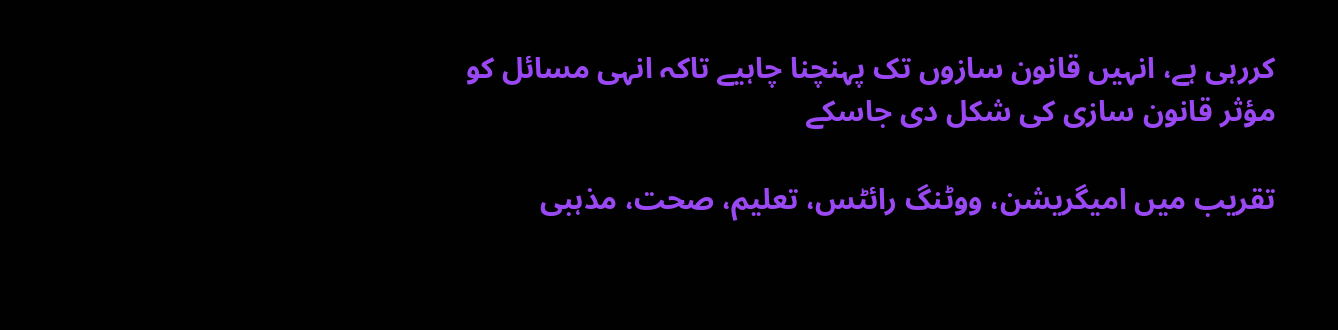کررہی ہے، انہیں قانون سازوں تک پہنچنا چاہیے تاکہ انہی مسائل کو مؤثر قانون سازی کی شکل دی جاسکے

تقریب میں امیگریشن، ووٹنگ رائٹس، تعلیم، صحت، مذہبی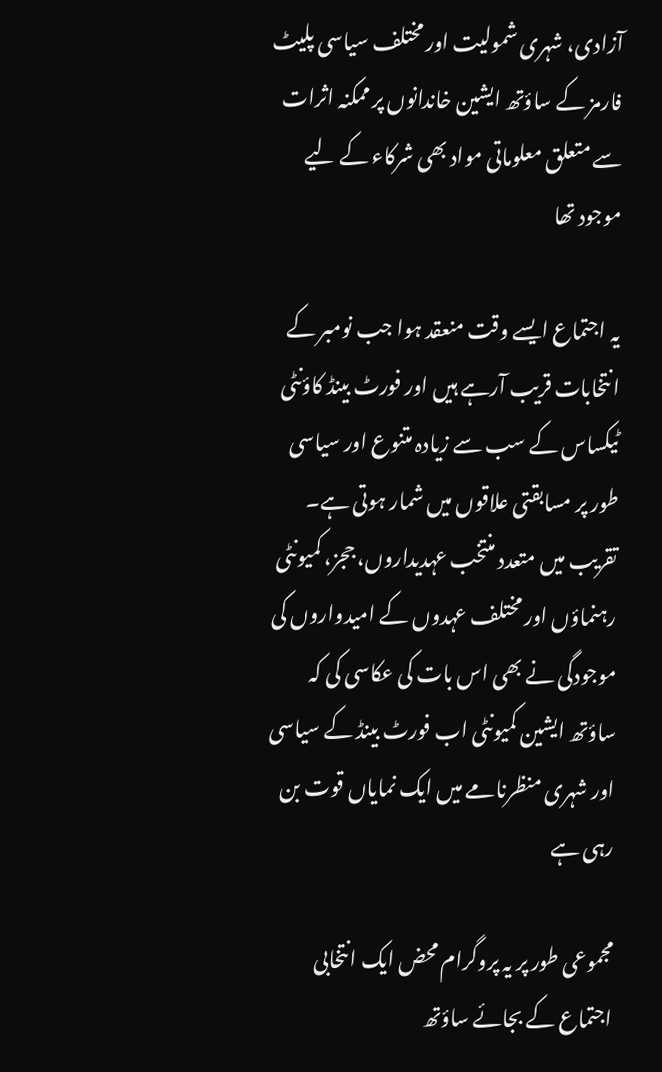آزادی، شہری شمولیت اور مختلف سیاسی پلیٹ فارمز کے ساؤتھ ایشین خاندانوں پر ممکنہ اثرات سے متعلق معلوماتی مواد بھی شرکاء کے لیے موجود تھا

یہ اجتماع ایسے وقت منعقد ہوا جب نومبر کے انتخابات قریب آرہے ہیں اور فورٹ بینڈ کاؤنٹی ٹیکساس کے سب سے زیادہ متنوع اور سیاسی طور پر مسابقتی علاقوں میں شمار ہوتی ہے۔ تقریب میں متعدد منتخب عہدیداروں، ججز، کمیونٹی رہنماؤں اور مختلف عہدوں کے امیدواروں کی موجودگی نے بھی اس بات کی عکاسی کی کہ ساؤتھ ایشین کمیونٹی اب فورٹ بینڈ کے سیاسی اور شہری منظرنامے میں ایک نمایاں قوت بن رہی ہے

مجموعی طور پر یہ پروگرام محض ایک انتخابی اجتماع کے بجائے ساؤتھ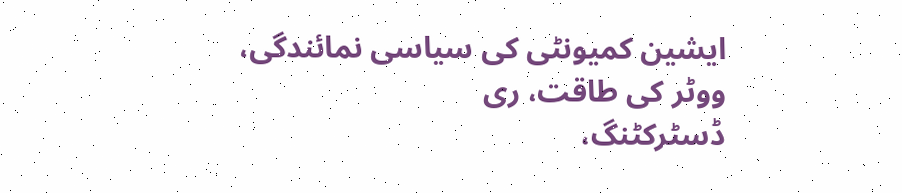ایشین کمیونٹی کی سیاسی نمائندگی، ووٹر کی طاقت، ری
ڈسٹرکٹنگ،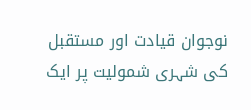نوجوان قیادت اور مستقبل کی شہری شمولیت پر ایک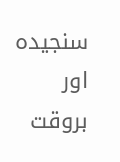سنجیدہ اور بروقت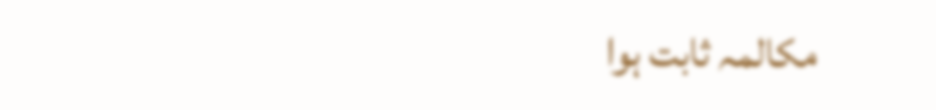مکالمہ ثابت ہوا